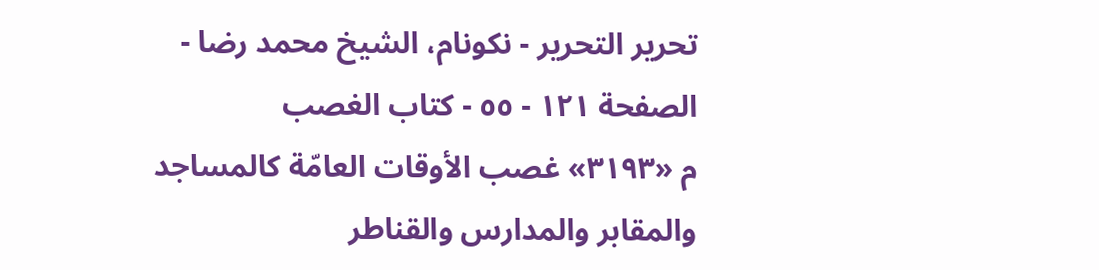تحرير التحرير - نکونام، الشيخ محمد رضا - الصفحة ١٢١ - ٥٥ - كتاب الغصب
م «٣١٩٣» غصب الأوقات العامّة كالمساجد والمقابر والمدارس والقناطر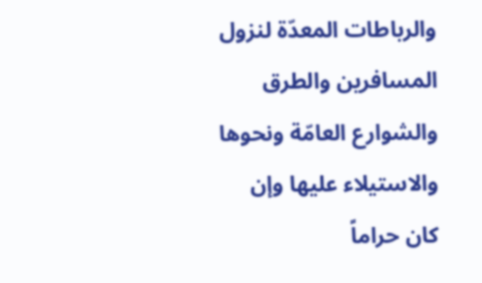والرباطات المعدّة لنزول المسافرين والطرق والشوارع العامّة ونحوها والاستيلاء عليها وإن كان حراماً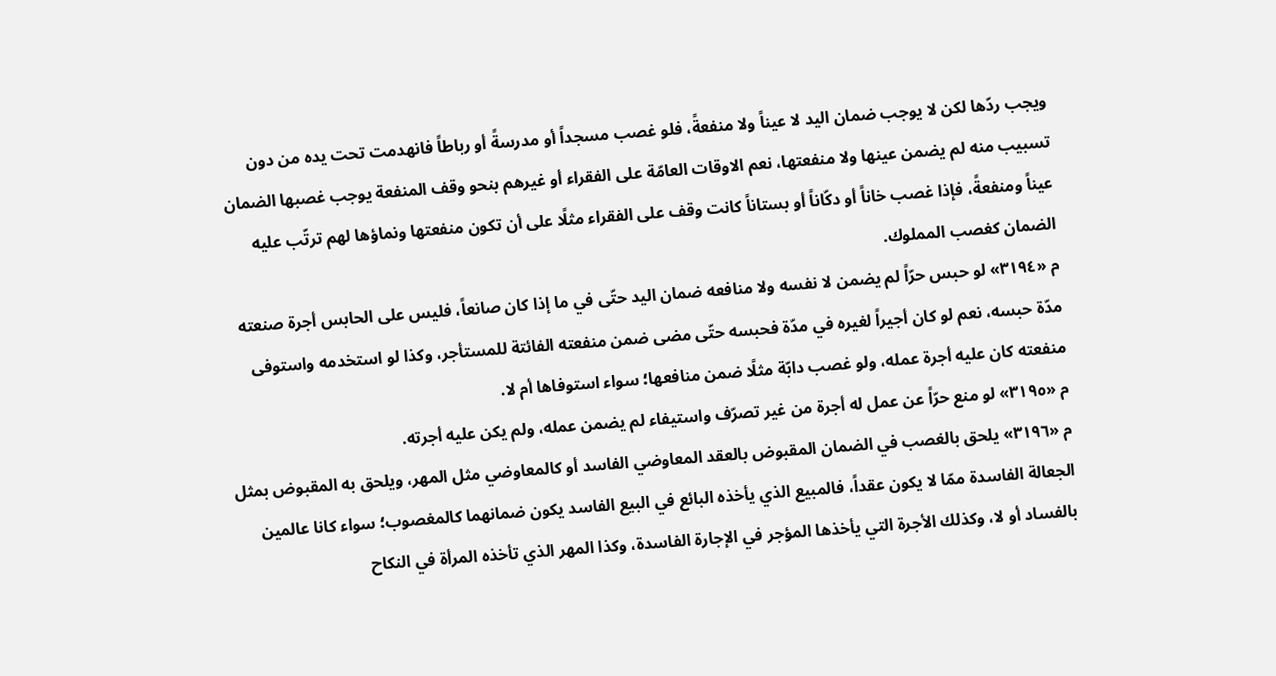ويجب ردّها لكن لا يوجب ضمان اليد لا عيناً ولا منفعةً، فلو غصب مسجداً أو مدرسةً أو رباطاً فانهدمت تحت يده من دون تسبيب منه لم يضمن عينها ولا منفعتها، نعم الاوقات العامّة على الفقراء أو غيرهم بنحو وقف المنفعة يوجب غصبها الضمان عيناً ومنفعةً، فإذا غصب خاناً أو دكّاناً أو بستاناً كانت وقف على الفقراء مثلًا على أن تكون منفعتها ونماؤها لهم ترتّب عليه الضمان كغصب المملوك.
م «٣١٩٤» لو حبس حرّاً لم يضمن لا نفسه ولا منافعه ضمان اليد حتّى في ما إذا كان صانعاً، فليس على الحابس أجرة صنعته مدّة حبسه، نعم لو كان أجيراً لغيره في مدّة فحبسه حتّى مضى ضمن منفعته الفائتة للمستأجر، وكذا لو استخدمه واستوفى منفعته كان عليه أجرة عمله، ولو غصب دابّة مثلًا ضمن منافعها؛ سواء استوفاها أم لا.
م «٣١٩٥» لو منع حرّاً عن عمل له أجرة من غير تصرّف واستيفاء لم يضمن عمله، ولم يكن عليه أجرته.
م «٣١٩٦» يلحق بالغصب في الضمان المقبوض بالعقد المعاوضي الفاسد أو كالمعاوضي مثل المهر، ويلحق به المقبوض بمثل الجعالة الفاسدة ممّا لا يكون عقداً، فالمبيع الذي يأخذه البائع في البيع الفاسد يكون ضمانهما كالمغصوب؛ سواء كانا عالمين بالفساد أو لا، وكذلك الأجرة التي يأخذها المؤجر في الإجارة الفاسدة، وكذا المهر الذي تأخذه المرأة في النكاح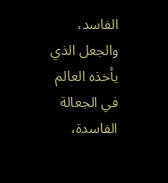الفاسد، والجعل الذي يأخذه العالم في الجعالة الفاسدة،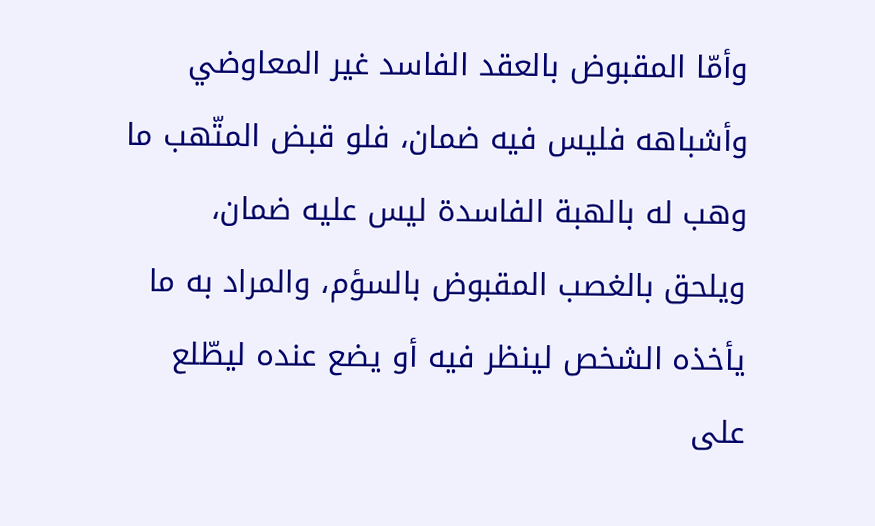وأمّا المقبوض بالعقد الفاسد غير المعاوضي وأشباهه فليس فيه ضمان، فلو قبض المتّهب ما وهب له بالهبة الفاسدة ليس عليه ضمان، ويلحق بالغصب المقبوض بالسؤم، والمراد به ما يأخذه الشخص لينظر فيه أو يضع عنده ليطّلع على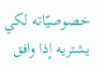خصوصيّاته لكي يشتريه إذا وافق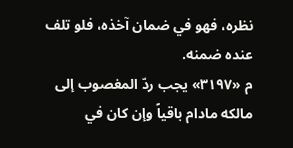نظره، فهو في ضمان آخذه، فلو تلف عنده ضمنه.
م «٣١٩٧» يجب ردّ المغصوب إلى مالكه مادام باقياً وإن كان في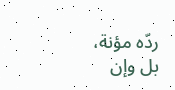ردّه مؤنة، بل وإن